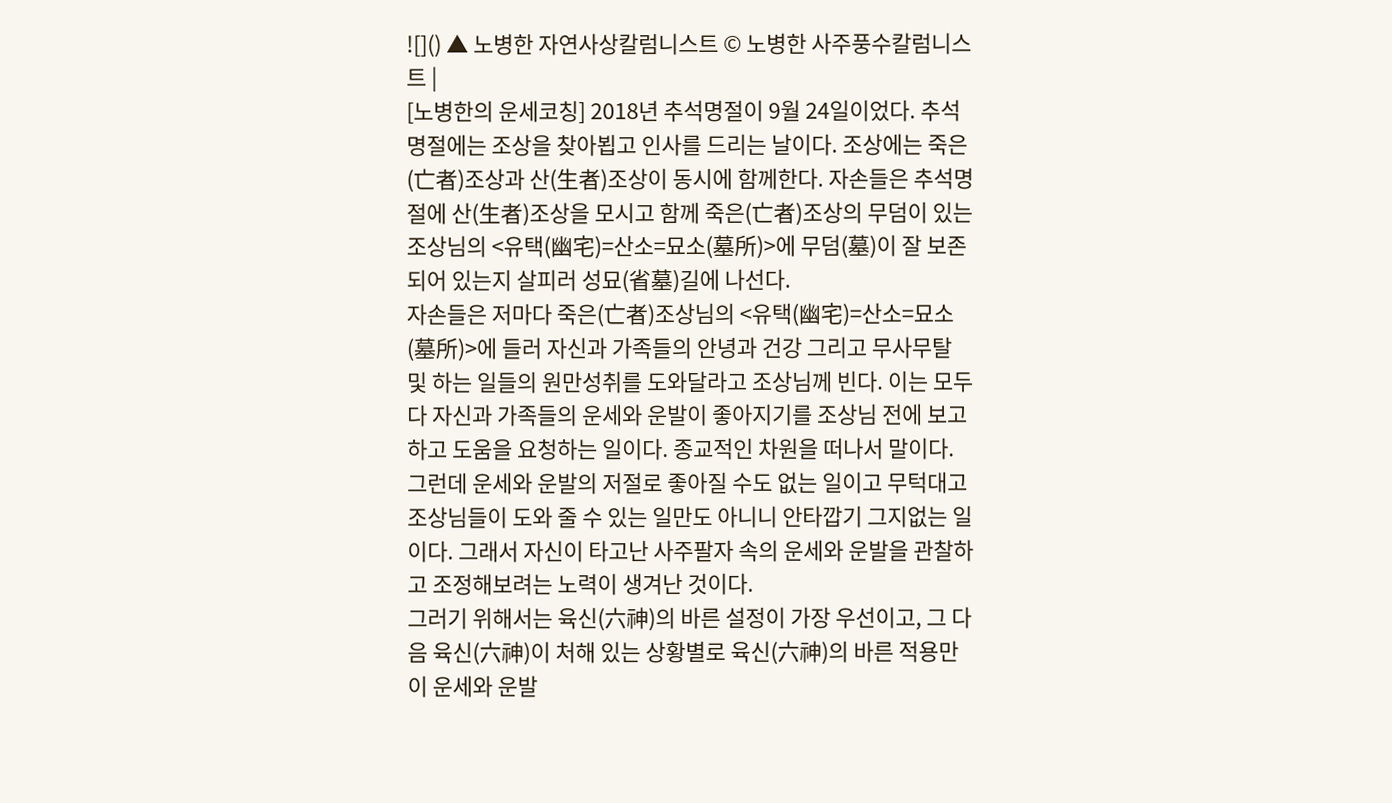![]() ▲ 노병한 자연사상칼럼니스트 © 노병한 사주풍수칼럼니스트 |
[노병한의 운세코칭] 2018년 추석명절이 9월 24일이었다. 추석명절에는 조상을 찾아뵙고 인사를 드리는 날이다. 조상에는 죽은(亡者)조상과 산(生者)조상이 동시에 함께한다. 자손들은 추석명절에 산(生者)조상을 모시고 함께 죽은(亡者)조상의 무덤이 있는 조상님의 <유택(幽宅)=산소=묘소(墓所)>에 무덤(墓)이 잘 보존되어 있는지 살피러 성묘(省墓)길에 나선다.
자손들은 저마다 죽은(亡者)조상님의 <유택(幽宅)=산소=묘소(墓所)>에 들러 자신과 가족들의 안녕과 건강 그리고 무사무탈 및 하는 일들의 원만성취를 도와달라고 조상님께 빈다. 이는 모두다 자신과 가족들의 운세와 운발이 좋아지기를 조상님 전에 보고하고 도움을 요청하는 일이다. 종교적인 차원을 떠나서 말이다.
그런데 운세와 운발의 저절로 좋아질 수도 없는 일이고 무턱대고 조상님들이 도와 줄 수 있는 일만도 아니니 안타깝기 그지없는 일이다. 그래서 자신이 타고난 사주팔자 속의 운세와 운발을 관찰하고 조정해보려는 노력이 생겨난 것이다.
그러기 위해서는 육신(六神)의 바른 설정이 가장 우선이고, 그 다음 육신(六神)이 처해 있는 상황별로 육신(六神)의 바른 적용만이 운세와 운발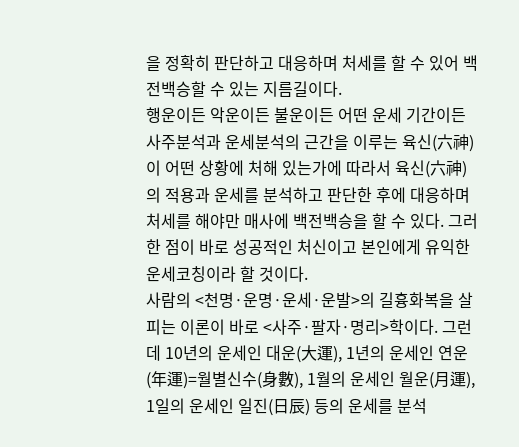을 정확히 판단하고 대응하며 처세를 할 수 있어 백전백승할 수 있는 지름길이다.
행운이든 악운이든 불운이든 어떤 운세 기간이든 사주분석과 운세분석의 근간을 이루는 육신(六神)이 어떤 상황에 처해 있는가에 따라서 육신(六神)의 적용과 운세를 분석하고 판단한 후에 대응하며 처세를 해야만 매사에 백전백승을 할 수 있다. 그러한 점이 바로 성공적인 처신이고 본인에게 유익한 운세코칭이라 할 것이다.
사람의 <천명·운명·운세·운발>의 길흉화복을 살피는 이론이 바로 <사주·팔자·명리>학이다. 그런데 10년의 운세인 대운(大運), 1년의 운세인 연운(年運)=월별신수(身數), 1월의 운세인 월운(月運), 1일의 운세인 일진(日辰) 등의 운세를 분석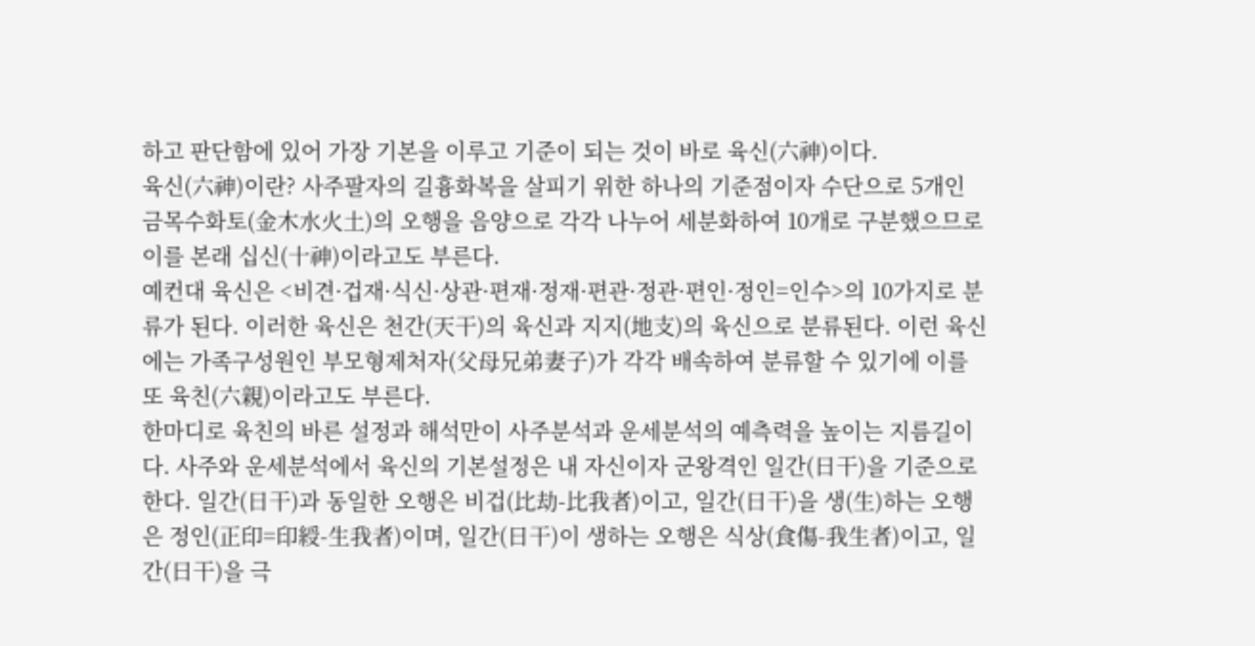하고 판단함에 있어 가장 기본을 이루고 기준이 되는 것이 바로 육신(六神)이다.
육신(六神)이란? 사주팔자의 길흉화복을 살피기 위한 하나의 기준점이자 수단으로 5개인 금목수화토(金木水火土)의 오행을 음양으로 각각 나누어 세분화하여 10개로 구분했으므로 이를 본래 십신(十神)이라고도 부른다.
예컨대 육신은 <비견·겁재·식신·상관·편재·정재·편관·정관·편인·정인=인수>의 10가지로 분류가 된다. 이러한 육신은 천간(天干)의 육신과 지지(地支)의 육신으로 분류된다. 이런 육신에는 가족구성원인 부모형제처자(父母兄弟妻子)가 각각 배속하여 분류할 수 있기에 이를 또 육친(六親)이라고도 부른다.
한마디로 육친의 바른 설정과 해석만이 사주분석과 운세분석의 예측력을 높이는 지름길이다. 사주와 운세분석에서 육신의 기본설정은 내 자신이자 군왕격인 일간(日干)을 기준으로 한다. 일간(日干)과 동일한 오행은 비겁(比劫-比我者)이고, 일간(日干)을 생(生)하는 오행은 정인(正印=印綬-生我者)이며, 일간(日干)이 생하는 오행은 식상(食傷-我生者)이고, 일간(日干)을 극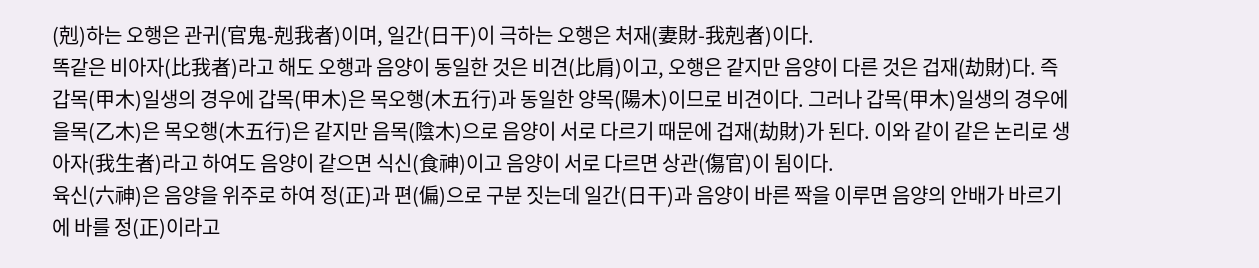(剋)하는 오행은 관귀(官鬼-剋我者)이며, 일간(日干)이 극하는 오행은 처재(妻財-我剋者)이다.
똑같은 비아자(比我者)라고 해도 오행과 음양이 동일한 것은 비견(比肩)이고, 오행은 같지만 음양이 다른 것은 겁재(劫財)다. 즉 갑목(甲木)일생의 경우에 갑목(甲木)은 목오행(木五行)과 동일한 양목(陽木)이므로 비견이다. 그러나 갑목(甲木)일생의 경우에 을목(乙木)은 목오행(木五行)은 같지만 음목(陰木)으로 음양이 서로 다르기 때문에 겁재(劫財)가 된다. 이와 같이 같은 논리로 생아자(我生者)라고 하여도 음양이 같으면 식신(食神)이고 음양이 서로 다르면 상관(傷官)이 됨이다.
육신(六神)은 음양을 위주로 하여 정(正)과 편(偏)으로 구분 짓는데 일간(日干)과 음양이 바른 짝을 이루면 음양의 안배가 바르기에 바를 정(正)이라고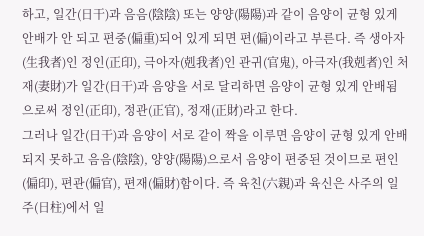하고, 일간(日干)과 음음(陰陰) 또는 양양(陽陽)과 같이 음양이 균형 있게 안배가 안 되고 편중(偏重)되어 있게 되면 편(偏)이라고 부른다. 즉 생아자(生我者)인 정인(正印), 극아자(剋我者)인 관귀(官鬼), 아극자(我剋者)인 처재(妻財)가 일간(日干)과 음양을 서로 달리하면 음양이 균형 있게 안배됨으로써 정인(正印), 정관(正官), 정재(正財)라고 한다.
그러나 일간(日干)과 음양이 서로 같이 짝을 이루면 음양이 균형 있게 안배 되지 못하고 음음(陰陰), 양양(陽陽)으로서 음양이 편중된 것이므로 편인(偏印), 편관(偏官), 편재(偏財)함이다. 즉 육친(六親)과 육신은 사주의 일주(日柱)에서 일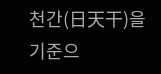천간(日天干)을 기준으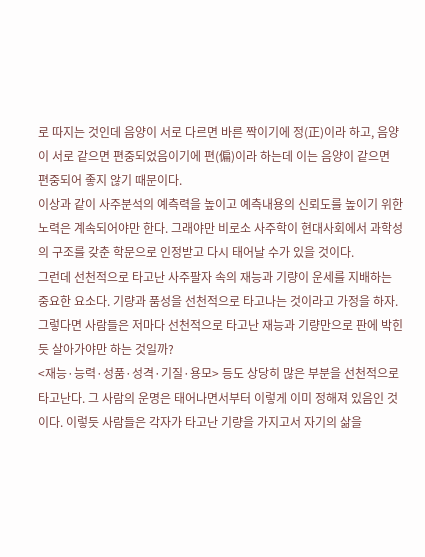로 따지는 것인데 음양이 서로 다르면 바른 짝이기에 정(正)이라 하고, 음양이 서로 같으면 편중되었음이기에 편(偏)이라 하는데 이는 음양이 같으면 편중되어 좋지 않기 때문이다.
이상과 같이 사주분석의 예측력을 높이고 예측내용의 신뢰도를 높이기 위한 노력은 계속되어야만 한다. 그래야만 비로소 사주학이 현대사회에서 과학성의 구조를 갖춘 학문으로 인정받고 다시 태어날 수가 있을 것이다.
그런데 선천적으로 타고난 사주팔자 속의 재능과 기량이 운세를 지배하는 중요한 요소다. 기량과 품성을 선천적으로 타고나는 것이라고 가정을 하자. 그렇다면 사람들은 저마다 선천적으로 타고난 재능과 기량만으로 판에 박힌 듯 살아가야만 하는 것일까?
<재능·능력·성품·성격·기질·용모> 등도 상당히 많은 부분을 선천적으로 타고난다. 그 사람의 운명은 태어나면서부터 이렇게 이미 정해져 있음인 것이다. 이렇듯 사람들은 각자가 타고난 기량을 가지고서 자기의 삶을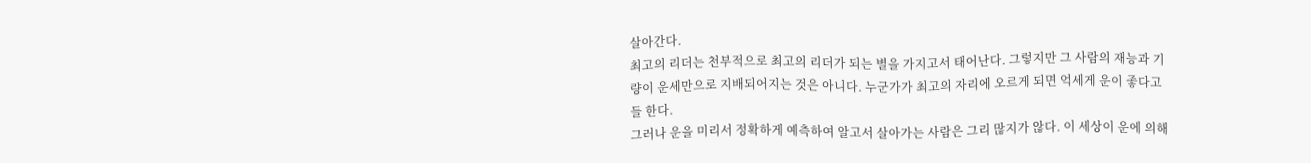살아간다.
최고의 리더는 천부적으로 최고의 리더가 되는 별을 가지고서 태어난다. 그렇지만 그 사람의 재능과 기량이 운세만으로 지배되어지는 것은 아니다. 누군가가 최고의 자리에 오르게 되면 억세게 운이 좋다고들 한다.
그러나 운을 미리서 정확하게 예측하여 알고서 살아가는 사람은 그리 많지가 않다. 이 세상이 운에 의해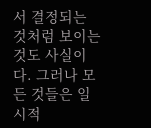서 결정되는 것처럼 보이는 것도 사실이다. 그러나 모든 것들은 일시적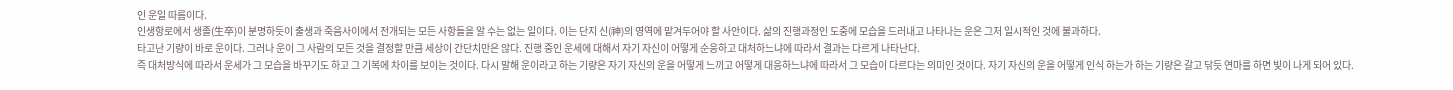인 운일 따름이다.
인생항로에서 생졸(生卒)이 분명하듯이 출생과 죽음사이에서 전개되는 모든 사항들을 알 수는 없는 일이다. 이는 단지 신(神)의 영역에 맡겨두어야 할 사안이다. 삶의 진행과정인 도중에 모습을 드러내고 나타나는 운은 그저 일시적인 것에 불과하다.
타고난 기량이 바로 운이다. 그러나 운이 그 사람의 모든 것을 결정할 만큼 세상이 간단치만은 않다. 진행 중인 운세에 대해서 자기 자신이 어떻게 순응하고 대처하느냐에 따라서 결과는 다르게 나타난다.
즉 대처방식에 따라서 운세가 그 모습을 바꾸기도 하고 그 기복에 차이를 보이는 것이다. 다시 말해 운이라고 하는 기량은 자기 자신의 운을 어떻게 느끼고 어떻게 대응하느냐에 따라서 그 모습이 다르다는 의미인 것이다. 자기 자신의 운을 어떻게 인식 하는가 하는 기량은 갈고 닦듯 연마를 하면 빛이 나게 되어 있다.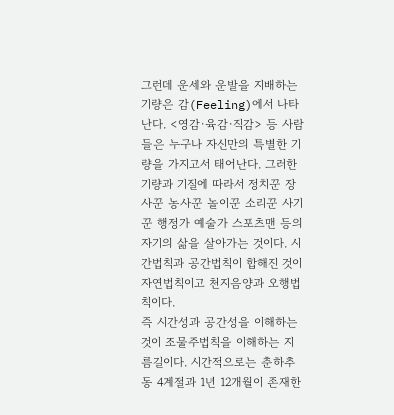그런데 운세와 운발을 지배하는 기량은 감(Feeling)에서 나타난다. <영감·육감·직감> 등 사람들은 누구나 자신만의 특별한 기량을 가지고서 태어난다. 그러한 기량과 기질에 따라서 정치꾼 장사꾼 농사꾼 놀이꾼 소리꾼 사기꾼 행정가 예술가 스포츠맨 등의 자기의 삶을 살아가는 것이다. 시간법칙과 공간법칙이 합해진 것이 자연법칙이고 천지음양과 오행법칙이다.
즉 시간성과 공간성을 이해하는 것이 조물주법칙을 이해하는 지름길이다. 시간적으로는 춘하추동 4계절과 1년 12개월이 존재한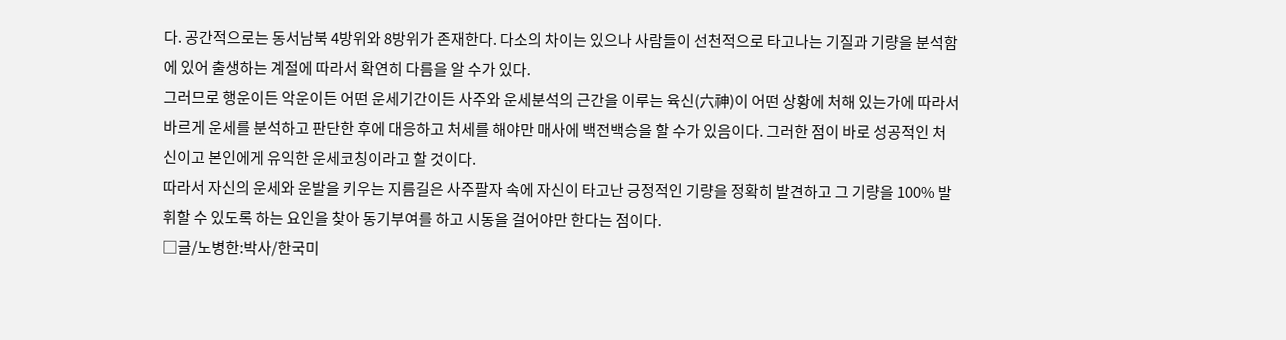다. 공간적으로는 동서남북 4방위와 8방위가 존재한다. 다소의 차이는 있으나 사람들이 선천적으로 타고나는 기질과 기량을 분석함에 있어 출생하는 계절에 따라서 확연히 다름을 알 수가 있다.
그러므로 행운이든 악운이든 어떤 운세기간이든 사주와 운세분석의 근간을 이루는 육신(六神)이 어떤 상황에 처해 있는가에 따라서 바르게 운세를 분석하고 판단한 후에 대응하고 처세를 해야만 매사에 백전백승을 할 수가 있음이다. 그러한 점이 바로 성공적인 처신이고 본인에게 유익한 운세코칭이라고 할 것이다.
따라서 자신의 운세와 운발을 키우는 지름길은 사주팔자 속에 자신이 타고난 긍정적인 기량을 정확히 발견하고 그 기량을 100% 발휘할 수 있도록 하는 요인을 찾아 동기부여를 하고 시동을 걸어야만 한다는 점이다.
□글/노병한:박사/한국미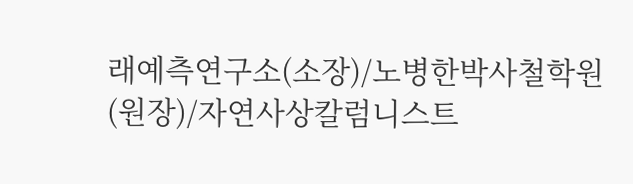래예측연구소(소장)/노병한박사철학원(원장)/자연사상칼럼니스트